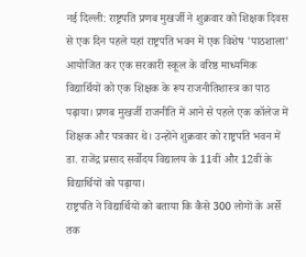नई दिल्ली: राष्ट्रपति प्रणब मुखर्जी ने शुक्रवार को शिक्षक दिवस से एक दिन पहले यहां राष्ट्रपति भवन में एक विशेष 'पाठशाला' आयोजित कर एक सरकारी स्कूल के वरिष्ठ माध्यमिक विद्यार्थियों को एक शिक्षक के रूप राजनीतिशास्त्र का पाठ पढ़ाया। प्रणब मुखर्जी राजनीति में आने से पहले एक कॉलेज में शिक्षक और पत्रकार थे। उन्होंने शुक्रवार को राष्ट्रपति भवन में डा. राजेंद्र प्रसाद सर्वोदय विद्यालय के 11वीं और 12वीं के विद्यार्थियों को पढ़ाया।
राष्ट्रपति ने विद्यार्थियों को बताया कि कैसे 300 लोगों के अर्से तक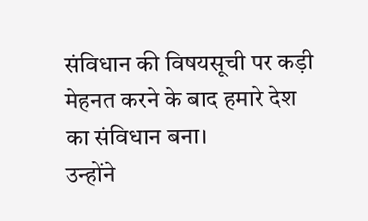संविधान की विषयसूची पर कड़ी मेहनत करने के बाद हमारे देश का संविधान बना।
उन्होंने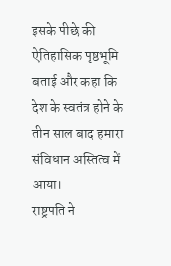इसके पीछे की ऐतिहासिक पृष्ठभूमि बताई और कहा कि देश के स्वतंत्र होने के तीन साल बाद हमारा संविधान अस्तित्व में आया।
राष्ट्रपति ने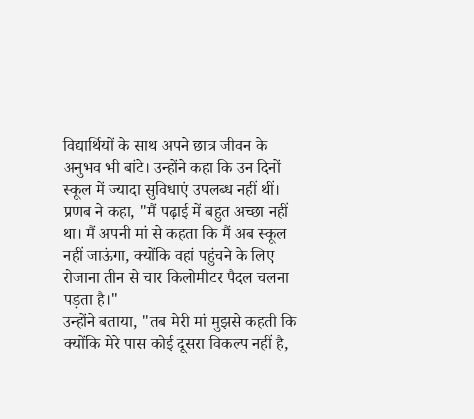विद्यार्थियों के साथ अपने छात्र जीवन के अनुभव भी बांटे। उन्होंने कहा कि उन दिनों स्कूल में ज्यादा सुविधाएं उपलब्ध नहीं थीं।
प्रणब ने कहा, "मैं पढ़ाई में बहुत अच्छा नहीं था। मैं अपनी मां से कहता कि मैं अब स्कूल नहीं जाऊंगा, क्योंकि वहां पहुंचने के लिए रोजाना तीन से चार किलोमीटर पैदल चलना पड़ता है।"
उन्होंने बताया, "तब मेरी मां मुझसे कहती कि क्योंकि मेरे पास कोई दूसरा विकल्प नहीं है,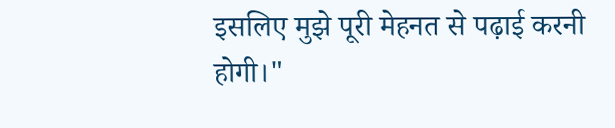इसलिए मुझे पूरी मेहनत से पढ़ाई करनी होगी।"